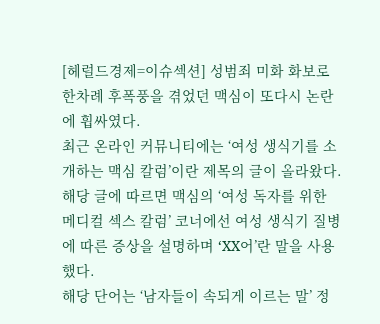[헤럴드경제=이슈섹션] 성범죄 미화 화보로 한차례 후폭풍을 겪었던 맥심이 또다시 논란에 휩싸였다.
최근 온라인 커뮤니티에는 ‘여성 생식기를 소개하는 맥심 칼럼’이란 제목의 글이 올라왔다.
해당 글에 따르면 맥심의 ‘여성 독자를 위한 메디컬 섹스 칼럼’ 코너에선 여성 생식기 질병에 따른 증상을 설명하며 ‘XX어’란 말을 사용했다.
해당 단어는 ‘남자들이 속되게 이르는 말’ 정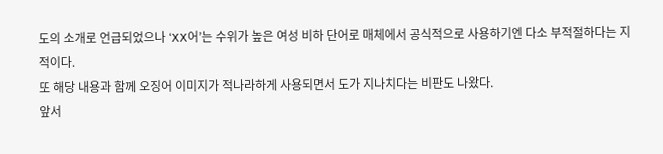도의 소개로 언급되었으나 ‘XX어’는 수위가 높은 여성 비하 단어로 매체에서 공식적으로 사용하기엔 다소 부적절하다는 지적이다.
또 해당 내용과 함께 오징어 이미지가 적나라하게 사용되면서 도가 지나치다는 비판도 나왔다.
앞서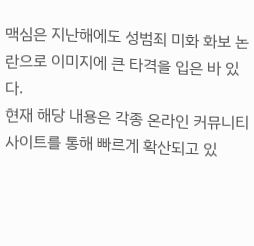맥심은 지난해에도 성범죄 미화 화보 논란으로 이미지에 큰 타격을 입은 바 있다.
현재 해당 내용은 각종 온라인 커뮤니티 사이트를 통해 빠르게 확산되고 있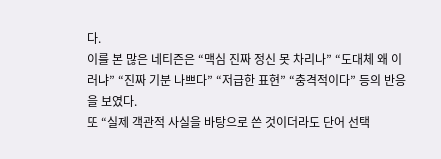다.
이를 본 많은 네티즌은 “맥심 진짜 정신 못 차리나” “도대체 왜 이러냐” “진짜 기분 나쁘다” “저급한 표현” “충격적이다” 등의 반응을 보였다.
또 “실제 객관적 사실을 바탕으로 쓴 것이더라도 단어 선택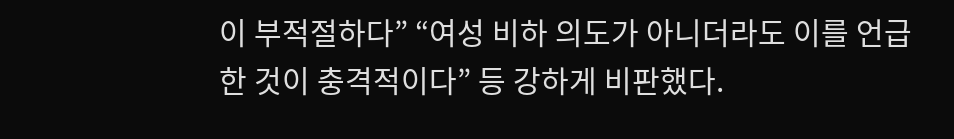이 부적절하다” “여성 비하 의도가 아니더라도 이를 언급한 것이 충격적이다” 등 강하게 비판했다.